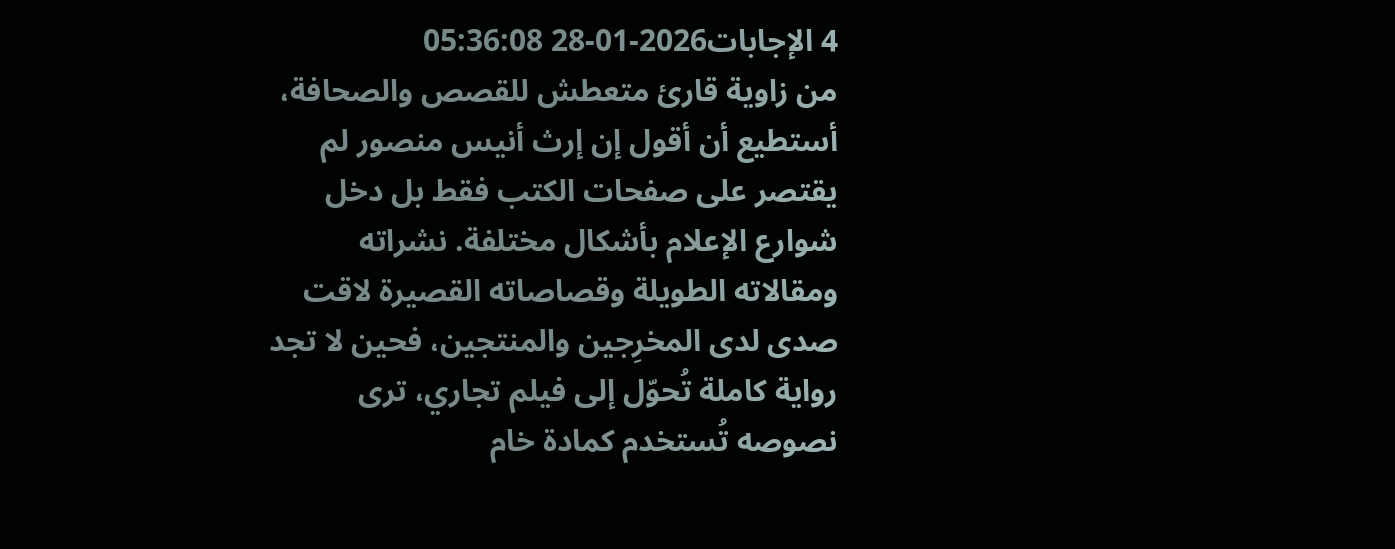4 الإجابات2026-01-28 05:36:08
من زاوية قارئ متعطش للقصص والصحافة، أستطيع أن أقول إن إرث أنيس منصور لم يقتصر على صفحات الكتب فقط بل دخل شوارع الإعلام بأشكال مختلفة. نشراته ومقالاته الطويلة وقصاصاته القصيرة لاقت صدى لدى المخرِجين والمنتجين، فحين لا تجد رواية كاملة تُحوّل إلى فيلم تجاري، ترى نصوصه تُستخدم كمادة خام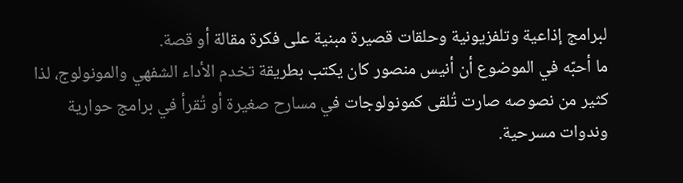لبرامج إذاعية وتلفزيونية وحلقات قصيرة مبنية على فكرة مقالة أو قصة.
ما أحبّه في الموضوع أن أنيس منصور كان يكتب بطريقة تخدم الأداء الشفهي والمونولوج، لذا كثير من نصوصه صارت تُلقى كمونولوجات في مسارح صغيرة أو تُقرأ في برامج حوارية وندوات مسرحية.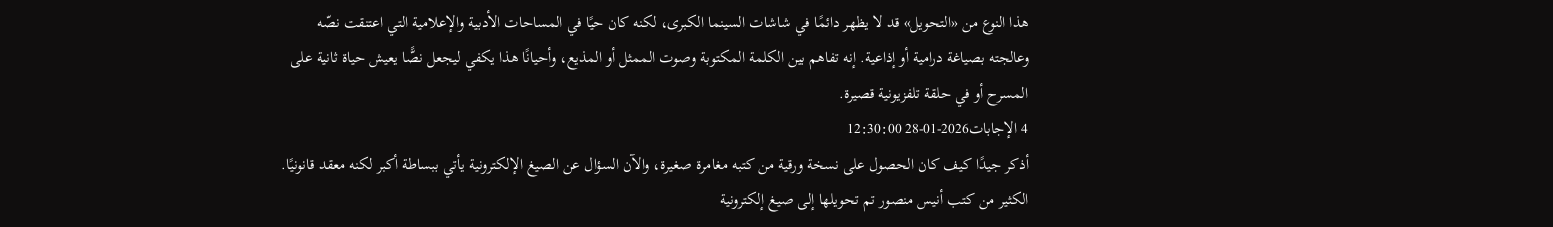هذا النوع من «التحويل» قد لا يظهر دائمًا في شاشات السينما الكبرى، لكنه كان حيًا في المساحات الأدبية والإعلامية التي اعتنقت نصّه وعالجته بصياغة درامية أو إذاعية. إنه تفاهم بين الكلمة المكتوبة وصوت الممثل أو المذيع، وأحيانًا هذا يكفي ليجعل نصًّا يعيش حياة ثانية على المسرح أو في حلقة تلفزيونية قصيرة.
4 الإجابات2026-01-28 12:30:00
أذكر جيدًا كيف كان الحصول على نسخة ورقية من كتبه مغامرة صغيرة، والآن السؤال عن الصيغ الإلكترونية يأتي ببساطة أكبر لكنه معقد قانونيًا.
الكثير من كتب أنيس منصور تم تحويلها إلى صيغ إلكترونية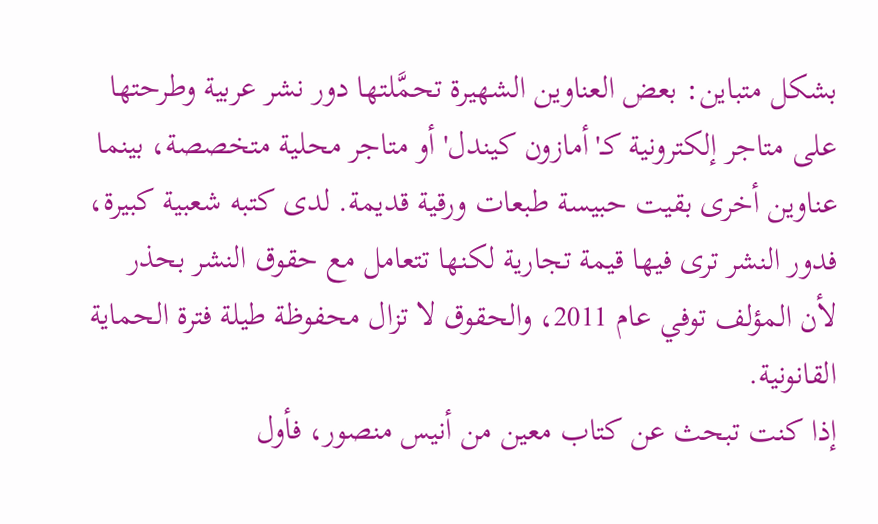بشكل متباين: بعض العناوين الشهيرة تحمَّلتها دور نشر عربية وطرحتها على متاجر إلكترونية كـ'أمازون كيندل' أو متاجر محلية متخصصة، بينما عناوين أخرى بقيت حبيسة طبعات ورقية قديمة. لدى كتبه شعبية كبيرة، فدور النشر ترى فيها قيمة تجارية لكنها تتعامل مع حقوق النشر بحذر لأن المؤلف توفي عام 2011، والحقوق لا تزال محفوظة طيلة فترة الحماية القانونية.
إذا كنت تبحث عن كتاب معين من أنيس منصور، فأول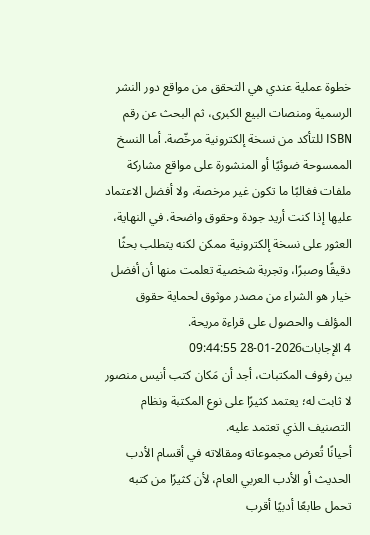خطوة عملية عندي هي التحقق من مواقع دور النشر الرسمية ومنصات البيع الكبرى، ثم البحث عن رقم ISBN للتأكد من نسخة إلكترونية مرخّصة. أما النسخ الممسوحة ضوئيًا أو المنشورة على مواقع مشاركة ملفات فغالبًا ما تكون غير مرخصة، ولا أفضل الاعتماد عليها إذا كنت أريد جودة وحقوق واضحة. في النهاية، العثور على نسخة إلكترونية ممكن لكنه يتطلب بحثًا دقيقًا وصبرًا، وتجربة شخصية تعلمت منها أن أفضل خيار هو الشراء من مصدر موثوق لحماية حقوق المؤلف والحصول على قراءة مريحة.
4 الإجابات2026-01-28 09:44:55
بين رفوف المكتبات، أجد أن مَكان كتب أنيس منصور لا ثابت له؛ يعتمد كثيرًا على نوع المكتبة ونظام التصنيف الذي تعتمد عليه.
أحيانًا تُعرض مجموعاته ومقالاته في أقسام الأدب الحديث أو الأدب العربي العام، لأن كثيرًا من كتبه تحمل طابعًا أدبيًا أقرب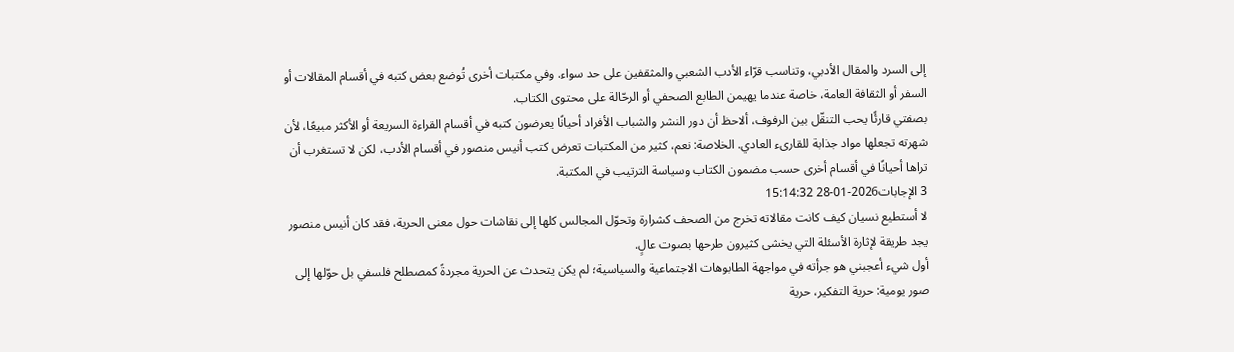إلى السرد والمقال الأدبي، وتناسب قرّاء الأدب الشعبي والمثقفين على حد سواء. وفي مكتبات أخرى تُوضع بعض كتبه في أقسام المقالات أو السفر أو الثقافة العامة، خاصة عندما يهيمن الطابع الصحفي أو الرحّالة على محتوى الكتاب.
بصفتي قارئًا يحب التنقّل بين الرفوف، ألاحظ أن دور النشر والشباب الأفراد أحيانًا يعرضون كتبه في أقسام القراءة السريعة أو الأكثر مبيعًا، لأن شهرته تجعلها مواد جذابة للقارىء العادي. الخلاصة: نعم، كثير من المكتبات تعرض كتب أنيس منصور في أقسام الأدب، لكن لا تستغرب أن تراها أحيانًا في أقسام أخرى حسب مضمون الكتاب وسياسة الترتيب في المكتبة.
3 الإجابات2026-01-28 15:14:32
لا أستطيع نسيان كيف كانت مقالاته تخرج من الصحف كشرارة وتحوّل المجالس كلها إلى نقاشات حول معنى الحرية، فقد كان أنيس منصور يجد طريقة لإثارة الأسئلة التي يخشى كثيرون طرحها بصوت عالٍ.
أول شيء أعجبني هو جرأته في مواجهة الطابوهات الاجتماعية والسياسية؛ لم يكن يتحدث عن الحرية مجردةً كمصطلح فلسفي بل حوّلها إلى صور يومية: حرية التفكير، حرية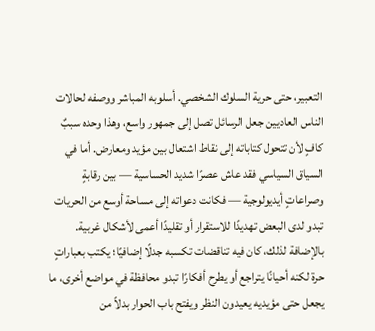التعبير، حتى حرية السلوك الشخصي. أسلوبه المباشر ووصفه لحالات الناس العاديين جعل الرسائل تصل إلى جمهور واسع، وهذا وحده سببٌ كافٍ لأن تتحول كتاباته إلى نقاط اشتعال بين مؤيد ومعارض. أما في السياق السياسي فقد عاش عصرًا شديد الحساسية — بين رقابةٍ وصراعاتٍ أيديولوجية — فكانت دعواته إلى مساحة أوسع من الحريات تبدو لدى البعض تهديدًا للاستقرار أو تقليدًا أعمى لأشكال غربية.
بالإضافة لذلك، كان فيه تناقضات تكسبه جدلًا إضافيًا؛ يكتب بعباراتٍ حرة لكنه أحيانًا يتراجع أو يطرح أفكارًا تبدو محافظة في مواضع أخرى، ما يجعل حتى مؤيديه يعيدون النظر ويفتح باب الحوار بدلاً من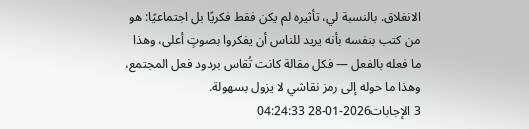الانغلاق. بالنسبة لي، تأثيره لم يكن فقط فكريًا بل اجتماعيًا: هو من كتب بنفسه بأنه يريد للناس أن يفكروا بصوتٍ أعلى، وهذا ما فعله بالفعل — فكل مقالة كانت تُقاس بردود فعل المجتمع، وهذا ما حوله إلى رمز نقاشي لا يزول بسهولة.
3 الإجابات2026-01-28 04:24:33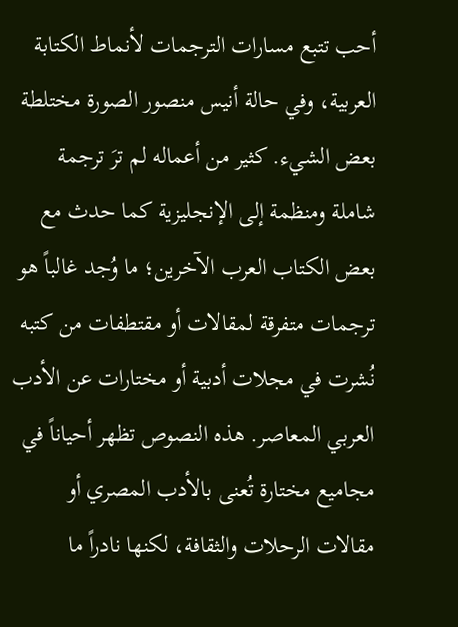أحب تتبع مسارات الترجمات لأنماط الكتابة العربية، وفي حالة أنيس منصور الصورة مختلطة بعض الشيء. كثير من أعماله لم ترَ ترجمة شاملة ومنظمة إلى الإنجليزية كما حدث مع بعض الكتاب العرب الآخرين؛ ما وُجد غالباً هو ترجمات متفرقة لمقالات أو مقتطفات من كتبه نُشرت في مجلات أدبية أو مختارات عن الأدب العربي المعاصر. هذه النصوص تظهر أحياناً في مجاميع مختارة تُعنى بالأدب المصري أو مقالات الرحلات والثقافة، لكنها نادراً ما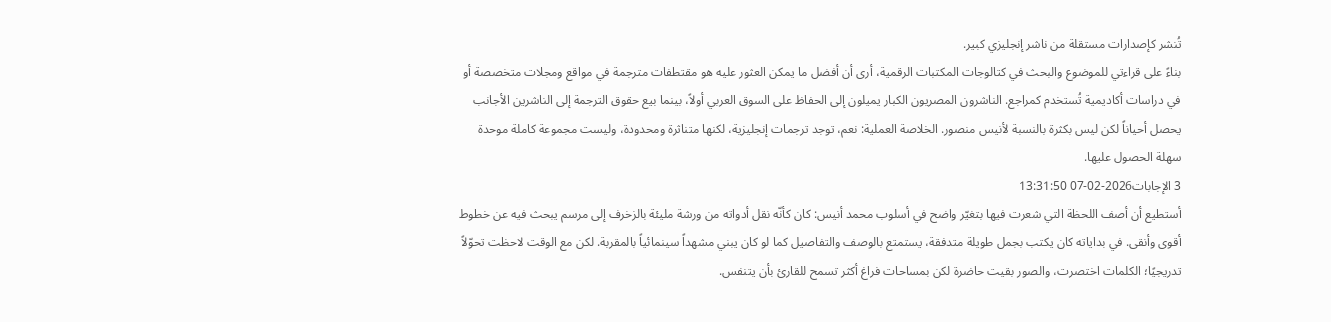تُنشر كإصدارات مستقلة من ناشر إنجليزي كبير.
بناءً على قراءتي للموضوع والبحث في كتالوجات المكتبات الرقمية، أرى أن أفضل ما يمكن العثور عليه هو مقتطفات مترجمة في مواقع ومجلات متخصصة أو في دراسات أكاديمية تُستخدم كمراجع. الناشرون المصريون الكبار يميلون إلى الحفاظ على السوق العربي أولاً، بينما بيع حقوق الترجمة إلى الناشرين الأجانب يحصل أحياناً لكن ليس بكثرة بالنسبة لأنيس منصور. الخلاصة العملية: نعم، توجد ترجمات إنجليزية، لكنها متناثرة ومحدودة، وليست مجموعة كاملة موحدة سهلة الحصول عليها.
3 الإجابات2026-02-07 13:31:50
أستطيع أن أصف اللحظة التي شعرت فيها بتغيّر واضح في أسلوب محمد أنيس: كان كأنّه نقل أدواته من ورشة مليئة بالزخرف إلى مرسم يبحث فيه عن خطوط أقوى وأنقى. في بداياته كان يكتب بجمل طويلة متدفقة، يستمتع بالوصف والتفاصيل كما لو كان يبني مشهداً سينمائياً بالمقربة. لكن مع الوقت لاحظت تحوّلاً تدريجيًا؛ الكلمات اختصرت، والصور بقيت حاضرة لكن بمساحات فراغ أكثر تسمح للقارئ بأن يتنفس.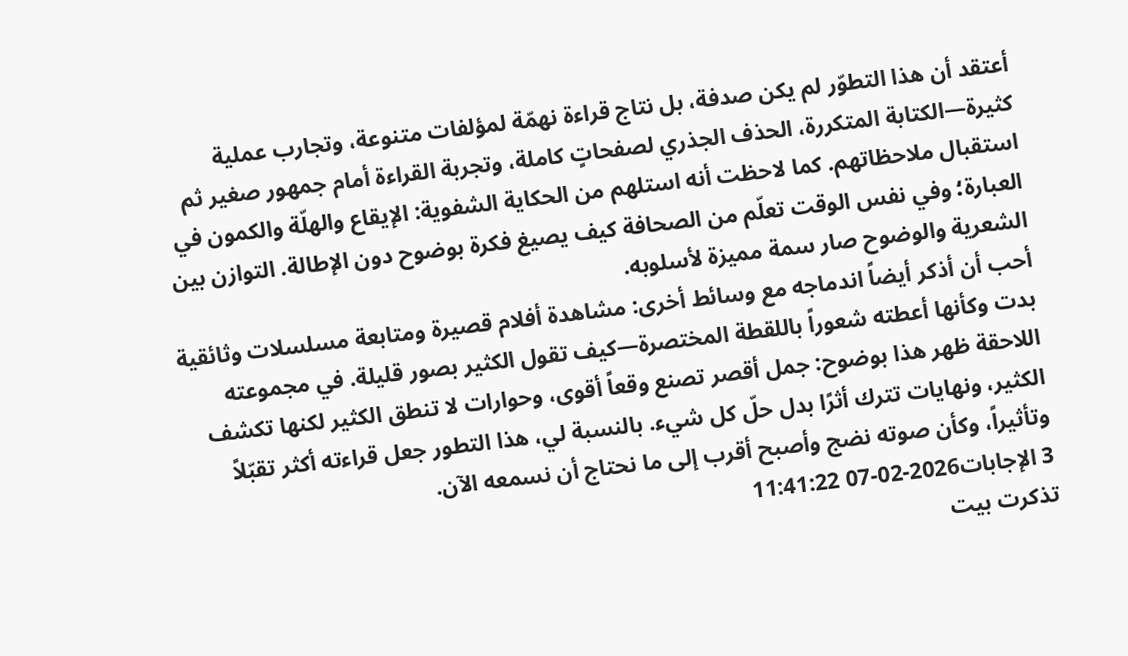أعتقد أن هذا التطوّر لم يكن صدفة، بل نتاج قراءة نهمّة لمؤلفات متنوعة، وتجارب عملية كثيرة—الكتابة المتكررة، الحذف الجذري لصفحاتٍ كاملة، وتجربة القراءة أمام جمهور صغير ثم استقبال ملاحظاتهم. كما لاحظت أنه استلهم من الحكاية الشفوية: الإيقاع والهلّة والكمون في العبارة؛ وفي نفس الوقت تعلّم من الصحافة كيف يصيغ فكرة بوضوح دون الإطالة. التوازن بين الشعرية والوضوح صار سمة مميزة لأسلوبه.
أحب أن أذكر أيضاً اندماجه مع وسائط أخرى: مشاهدة أفلام قصيرة ومتابعة مسلسلات وثائقية بدت وكأنها أعطته شعوراً باللقطة المختصرة—كيف تقول الكثير بصور قليلة. في مجموعته اللاحقة ظهر هذا بوضوح: جمل أقصر تصنع وقعاً أقوى، وحوارات لا تنطق الكثير لكنها تكشف الكثير، ونهايات تترك أثرًا بدل حلّ كل شيء. بالنسبة لي، هذا التطور جعل قراءته أكثر تقبّلاً وتأثيراً، وكأن صوته نضج وأصبح أقرب إلى ما نحتاج أن نسمعه الآن.
3 الإجابات2026-02-07 11:41:22
تذكرت بيت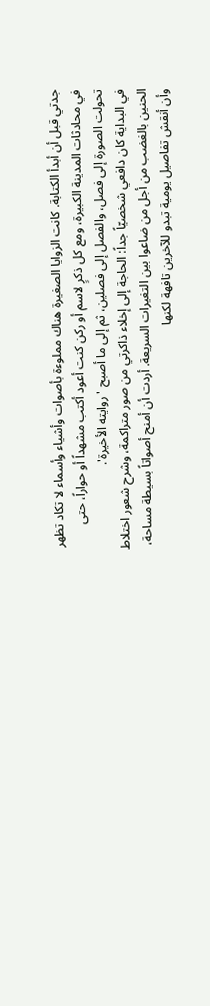جدتي قبل أن أبدأ الكتابة. كانت الزوايا الصغيرة هناك مملوءة بأصوات وأشياء وأسماء لا تكاد تظهر في محادثات المدينة الكبيرة، ومع كل ذكرٍ لاسم أو ركن كنت أعود أكتب مشهداً أو حواراً، حتى تحولت الصورة إلى فصل، والفصل إلى فصلين، ثم إلى ما أصبح 'روايته الأخيرة'.
في البداية كان دافعي شخصيّاً جداً: الحاجة إلى إخلاء ذاكرتي من صور متراكمة، وشرح شعور اختلاط الحنين بالغضب من أجل من ضاعوا بين التغيرات السريعة. أردت أن أمنح أصواتاً بسيطة مساحة، وأن أنقش تفاصيل يومية تبدو للآخرين تافهة لكنها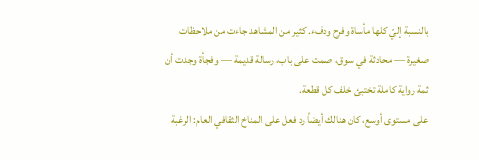بالنسبة إليّ كلها مأساة وفرح ودفء. كثير من المشاهد جاءت من ملاحظات صغيرة — محادثة في سوق، صمت على باب، رسالة قديمة — وفجأة وجدت أن ثمة رواية كاملة تختبئ خلف كل قطعة.
على مستوى أوسع، كان هنالك أيضاً رد فعل على المناخ الثقافي العام: الرغبة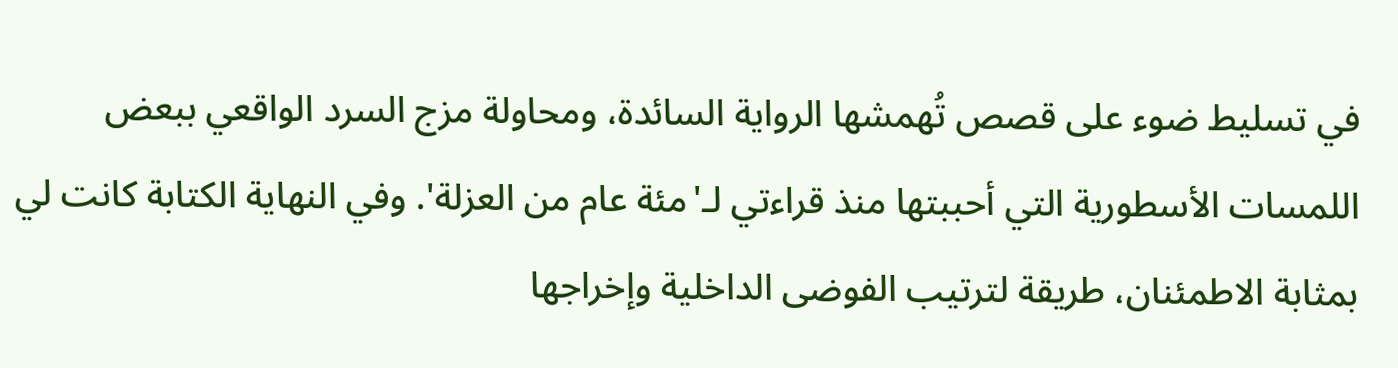في تسليط ضوء على قصص تُهمشها الرواية السائدة، ومحاولة مزج السرد الواقعي ببعض اللمسات الأسطورية التي أحببتها منذ قراءتي لـ'مئة عام من العزلة'. وفي النهاية الكتابة كانت لي بمثابة الاطمئنان، طريقة لترتيب الفوضى الداخلية وإخراجها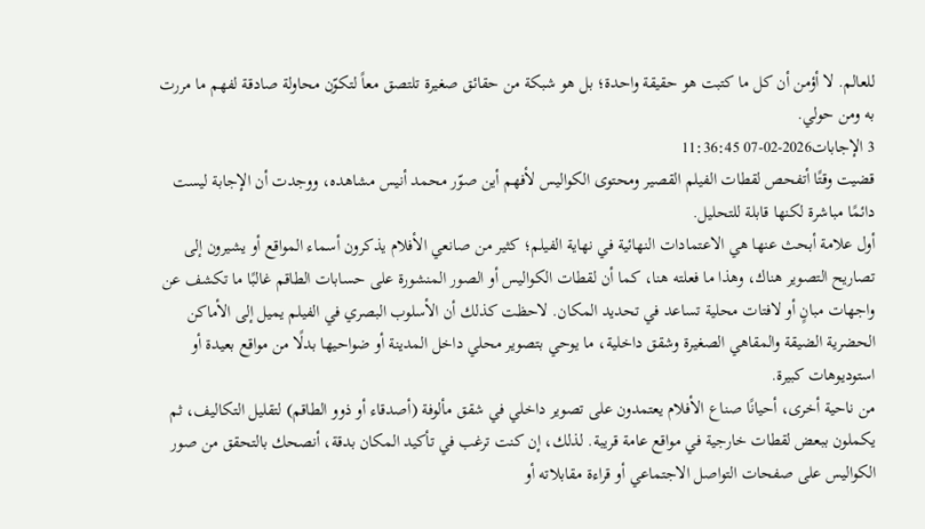للعالم. لا أؤمن أن كل ما كتبت هو حقيقة واحدة؛ بل هو شبكة من حقائق صغيرة تلتصق معاً لتكوّن محاولة صادقة لفهم ما مررت به ومن حولي.
3 الإجابات2026-02-07 11:36:45
قضيت وقتًا أتفحص لقطات الفيلم القصير ومحتوى الكواليس لأفهم أين صوّر محمد أنيس مشاهده، ووجدت أن الإجابة ليست دائمًا مباشرة لكنها قابلة للتحليل.
أول علامة أبحث عنها هي الاعتمادات النهائية في نهاية الفيلم؛ كثير من صانعي الأفلام يذكرون أسماء المواقع أو يشيرون إلى تصاريح التصوير هناك، وهذا ما فعلته هنا، كما أن لقطات الكواليس أو الصور المنشورة على حسابات الطاقم غالبًا ما تكشف عن واجهات مبانٍ أو لافتات محلية تساعد في تحديد المكان. لاحظت كذلك أن الأسلوب البصري في الفيلم يميل إلى الأماكن الحضرية الضيقة والمقاهي الصغيرة وشقق داخلية، ما يوحي بتصوير محلي داخل المدينة أو ضواحيها بدلًا من مواقع بعيدة أو استوديوهات كبيرة.
من ناحية أخرى، أحيانًا صناع الأفلام يعتمدون على تصوير داخلي في شقق مألوفة (أصدقاء أو ذوو الطاقم) لتقليل التكاليف، ثم يكملون ببعض لقطات خارجية في مواقع عامة قريبة. لذلك، إن كنت ترغب في تأكيد المكان بدقة، أنصحك بالتحقق من صور الكواليس على صفحات التواصل الاجتماعي أو قراءة مقابلاته أو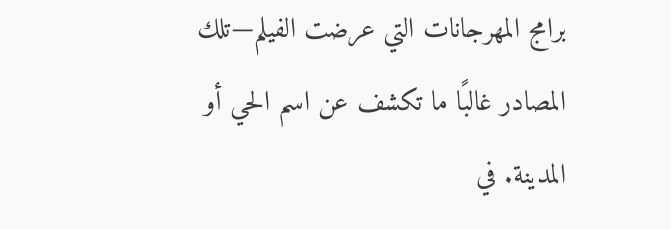برامج المهرجانات التي عرضت الفيلم—تلك المصادر غالبًا ما تكشف عن اسم الحي أو المدينة. في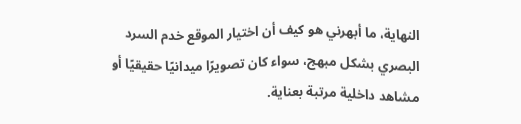النهاية، ما أبهرني هو كيف أن اختيار الموقع خدم السرد البصري بشكل مبهج، سواء كان تصويرًا ميدانيًا حقيقيًا أو مشاهد داخلية مرتبة بعناية.